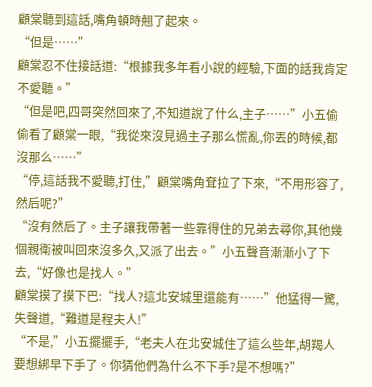顧棠聽到這話,嘴角頓時翹了起來。
“但是……”
顧棠忍不住接話道:“根據我多年看小說的經驗,下面的話我肯定不愛聽。”
“但是吧,四哥突然回來了,不知道說了什么,主子……”小五偷偷看了顧棠一眼,“我從來沒見過主子那么慌亂,你丟的時候,都沒那么……”
“停,這話我不愛聽,打住,”顧棠嘴角耷拉了下來,“不用形容了,然后呢?”
“沒有然后了。主子讓我帶著一些靠得住的兄弟去尋你,其他幾個親衛被叫回來沒多久,又派了出去。”小五聲音漸漸小了下去,“好像也是找人。”
顧棠摸了摸下巴:“找人?這北安城里還能有……”他猛得一驚,失聲道,“難道是程夫人!”
“不是,”小五擺擺手,“老夫人在北安城住了這么些年,胡羯人要想綁早下手了。你猜他們為什么不下手?是不想嗎?”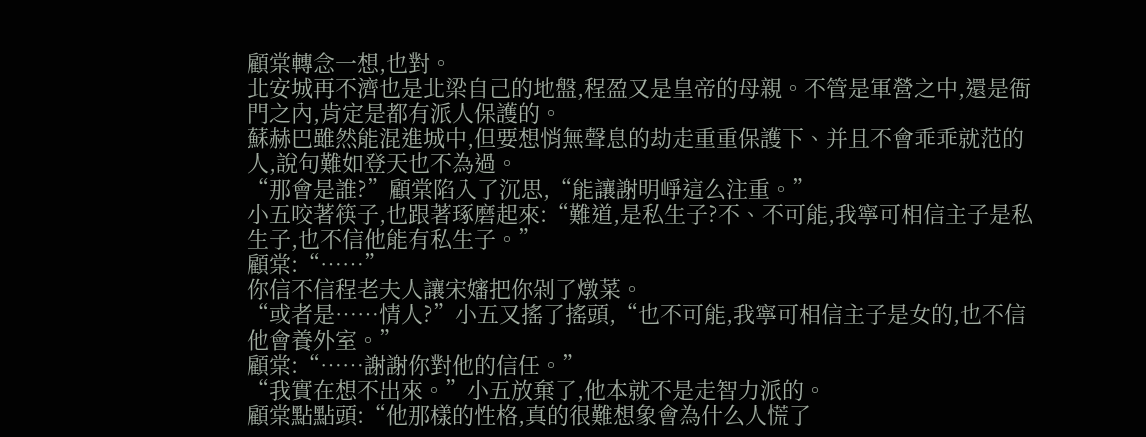顧棠轉念一想,也對。
北安城再不濟也是北梁自己的地盤,程盈又是皇帝的母親。不管是軍營之中,還是衙門之內,肯定是都有派人保護的。
蘇赫巴雖然能混進城中,但要想悄無聲息的劫走重重保護下、并且不會乖乖就范的人,說句難如登天也不為過。
“那會是誰?”顧棠陷入了沉思,“能讓謝明崢這么注重。”
小五咬著筷子,也跟著琢磨起來:“難道,是私生子?不、不可能,我寧可相信主子是私生子,也不信他能有私生子。”
顧棠:“……”
你信不信程老夫人讓宋嬸把你剁了燉菜。
“或者是……情人?”小五又搖了搖頭,“也不可能,我寧可相信主子是女的,也不信他會養外室。”
顧棠:“……謝謝你對他的信任。”
“我實在想不出來。”小五放棄了,他本就不是走智力派的。
顧棠點點頭:“他那樣的性格,真的很難想象會為什么人慌了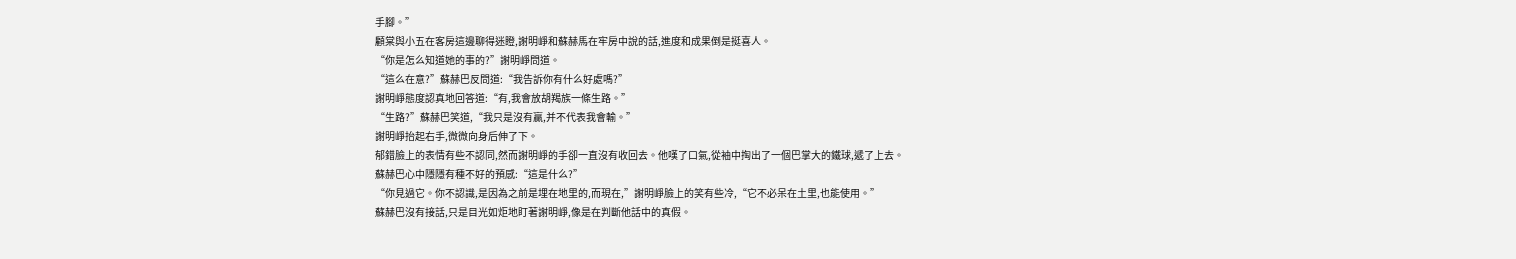手腳。”
顧棠與小五在客房這邊聊得迷瞪,謝明崢和蘇赫馬在牢房中說的話,進度和成果倒是挺喜人。
“你是怎么知道她的事的?”謝明崢問道。
“這么在意?”蘇赫巴反問道:“我告訴你有什么好處嗎?”
謝明崢態度認真地回答道:“有,我會放胡羯族一條生路。”
“生路?”蘇赫巴笑道,“我只是沒有贏,并不代表我會輸。”
謝明崢抬起右手,微微向身后伸了下。
郁錯臉上的表情有些不認同,然而謝明崢的手卻一直沒有收回去。他嘆了口氣,從袖中掏出了一個巴掌大的鐵球,遞了上去。
蘇赫巴心中隱隱有種不好的預感:“這是什么?”
“你見過它。你不認識,是因為之前是埋在地里的,而現在,”謝明崢臉上的笑有些冷,“它不必呆在土里,也能使用。”
蘇赫巴沒有接話,只是目光如炬地盯著謝明崢,像是在判斷他話中的真假。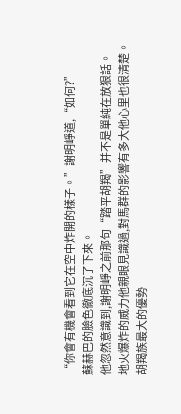“你會有機會看到它在空中炸開的樣子。”謝明崢道,“如何?”
蘇赫巴的臉色徹底沉了下來。
他忽然意識到,謝明崢之前那句“踏平胡羯”并不是單純在放狠話。
地火爆炸的威力他親眼見識過,對馬群的影響有多大他心里也很清楚。
胡羯族最大的優勢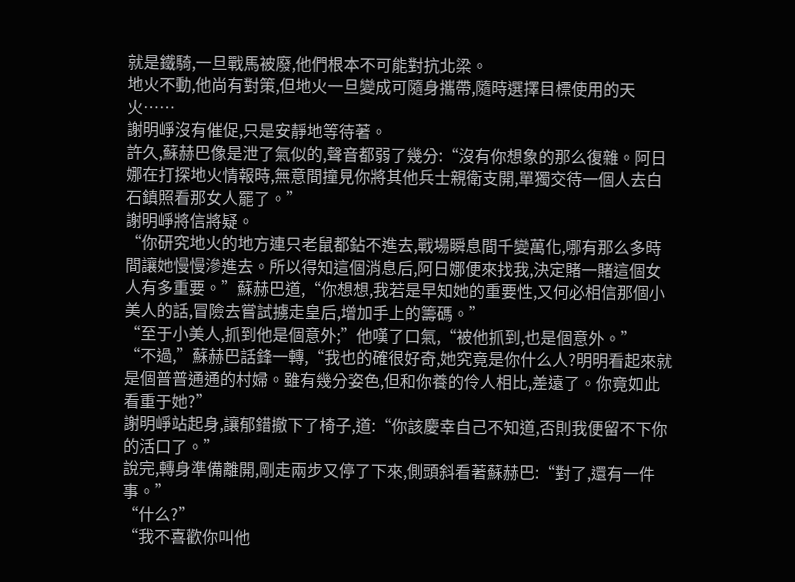就是鐵騎,一旦戰馬被廢,他們根本不可能對抗北梁。
地火不動,他尚有對策,但地火一旦變成可隨身攜帶,隨時選擇目標使用的天火……
謝明崢沒有催促,只是安靜地等待著。
許久,蘇赫巴像是泄了氣似的,聲音都弱了幾分:“沒有你想象的那么復雜。阿日娜在打探地火情報時,無意間撞見你將其他兵士親衛支開,單獨交待一個人去白石鎮照看那女人罷了。”
謝明崢將信將疑。
“你研究地火的地方連只老鼠都鉆不進去,戰場瞬息間千變萬化,哪有那么多時間讓她慢慢滲進去。所以得知這個消息后,阿日娜便來找我,決定賭一賭這個女人有多重要。”蘇赫巴道,“你想想,我若是早知她的重要性,又何必相信那個小美人的話,冒險去嘗試擄走皇后,增加手上的籌碼。”
“至于小美人,抓到他是個意外;”他嘆了口氣,“被他抓到,也是個意外。”
“不過,”蘇赫巴話鋒一轉,“我也的確很好奇,她究竟是你什么人?明明看起來就是個普普通通的村婦。雖有幾分姿色,但和你養的伶人相比,差遠了。你竟如此看重于她?”
謝明崢站起身,讓郁錯撤下了椅子,道:“你該慶幸自己不知道,否則我便留不下你的活口了。”
說完,轉身準備離開,剛走兩步又停了下來,側頭斜看著蘇赫巴:“對了,還有一件事。”
“什么?”
“我不喜歡你叫他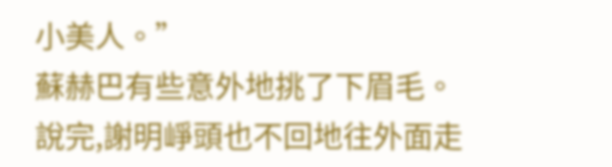小美人。”
蘇赫巴有些意外地挑了下眉毛。
說完,謝明崢頭也不回地往外面走